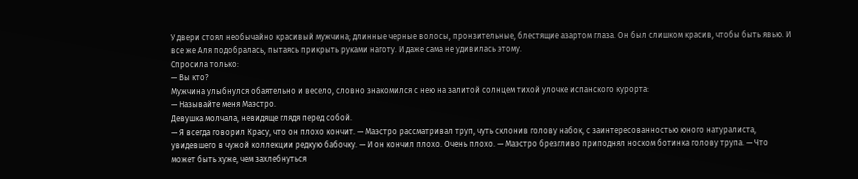У двери стоял необычайно красивый мужчина; длинные черные волосы, пронзительные, блестящие азартом глаза. Он был слишком красив, чтобы быть явью. И все же Аля подобралась, пытаясь прикрыть руками наготу. И даже сама не удивилась этому.
Спросила только:
— Вы кто?
Мужчина улыбнулся обаятельно и весело, словно знакомился с нею на залитой солнцем тихой улочке испанского курорта:
— Называйте меня Маэстро.
Девушка молчала, невидяще глядя перед собой.
— Я всегда говорил Красу, что он плохо кончит. — Маэстро рассматривал труп, чуть склонив голову набок, с заинтересованностью юного натуралиста, увидевшего в чужой коллекции редкую бабочку. — И он кончил плохо. Очень плохо. — Маэстро брезгливо приподнял носком ботинка голову трупа. — Что может быть хуже, чем захлебнуться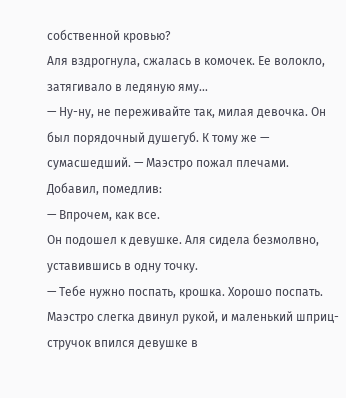собственной кровью?
Аля вздрогнула, сжалась в комочек. Ее волокло, затягивало в ледяную яму…
— Ну-ну, не переживайте так, милая девочка. Он был порядочный душегуб. К тому же — сумасшедший. — Маэстро пожал плечами. Добавил, помедлив:
— Впрочем, как все.
Он подошел к девушке. Аля сидела безмолвно, уставившись в одну точку.
— Тебе нужно поспать, крошка. Хорошо поспать. Маэстро слегка двинул рукой, и маленький шприц-стручок впился девушке в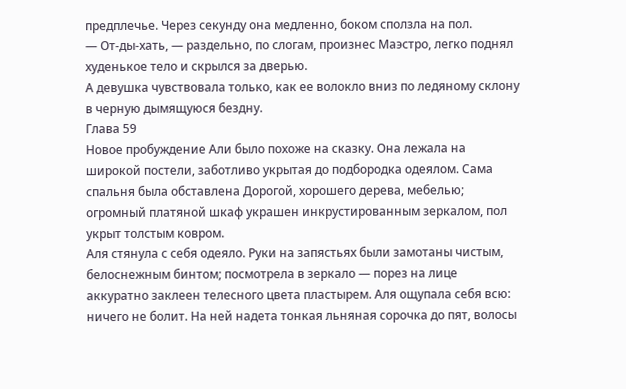предплечье. Через секунду она медленно, боком сползла на пол.
— От-ды-хать, — раздельно, по слогам, произнес Маэстро, легко поднял худенькое тело и скрылся за дверью.
А девушка чувствовала только, как ее волокло вниз по ледяному склону в черную дымящуюся бездну.
Глава 59
Новое пробуждение Али было похоже на сказку. Она лежала на широкой постели, заботливо укрытая до подбородка одеялом. Сама спальня была обставлена Дорогой, хорошего дерева, мебелью; огромный платяной шкаф украшен инкрустированным зеркалом, пол укрыт толстым ковром.
Аля стянула с себя одеяло. Руки на запястьях были замотаны чистым, белоснежным бинтом; посмотрела в зеркало — порез на лице аккуратно заклеен телесного цвета пластырем. Аля ощупала себя всю: ничего не болит. На ней надета тонкая льняная сорочка до пят, волосы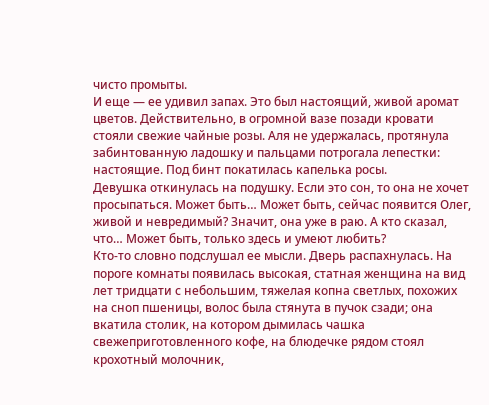чисто промыты.
И еще — ее удивил запах. Это был настоящий, живой аромат цветов. Действительно, в огромной вазе позади кровати стояли свежие чайные розы. Аля не удержалась, протянула забинтованную ладошку и пальцами потрогала лепестки: настоящие. Под бинт покатилась капелька росы.
Девушка откинулась на подушку. Если это сон, то она не хочет просыпаться. Может быть… Может быть, сейчас появится Олег, живой и невредимый? Значит, она уже в раю. А кто сказал, что… Может быть, только здесь и умеют любить?
Кто-то словно подслушал ее мысли. Дверь распахнулась. На пороге комнаты появилась высокая, статная женщина на вид лет тридцати с небольшим, тяжелая копна светлых, похожих на сноп пшеницы, волос была стянута в пучок сзади; она вкатила столик, на котором дымилась чашка свежеприготовленного кофе, на блюдечке рядом стоял крохотный молочник,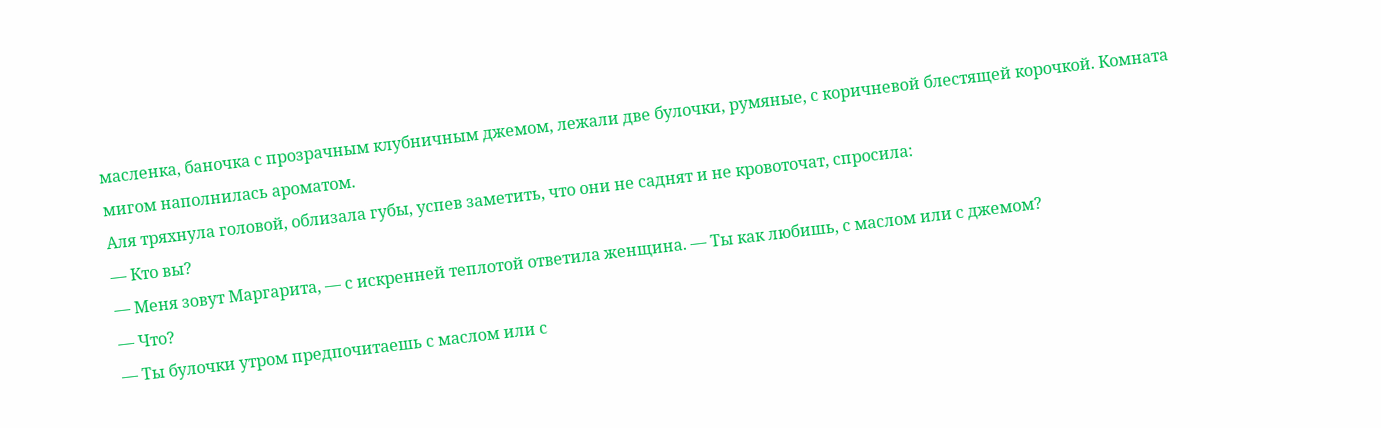масленка, баночка с прозрачным клубничным джемом, лежали две булочки, румяные, с коричневой блестящей корочкой. Комната мигом наполнилась ароматом.
Аля тряхнула головой, облизала губы, успев заметить, что они не саднят и не кровоточат, спросила:
— Кто вы?
— Меня зовут Маргарита, — с искренней теплотой ответила женщина. — Ты как любишь, с маслом или с джемом?
— Что?
— Ты булочки утром предпочитаешь с маслом или с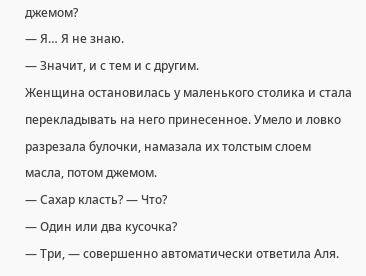джемом?
— Я… Я не знаю.
— Значит, и с тем и с другим.
Женщина остановилась у маленького столика и стала перекладывать на него принесенное. Умело и ловко разрезала булочки, намазала их толстым слоем масла, потом джемом.
— Сахар класть? — Что?
— Один или два кусочка?
— Три, — совершенно автоматически ответила Аля.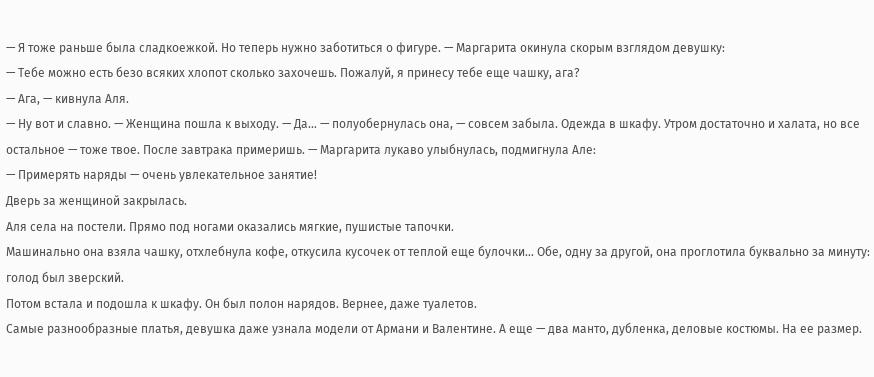— Я тоже раньше была сладкоежкой. Но теперь нужно заботиться о фигуре. — Маргарита окинула скорым взглядом девушку:
— Тебе можно есть безо всяких хлопот сколько захочешь. Пожалуй, я принесу тебе еще чашку, ага?
— Ага, — кивнула Аля.
— Ну вот и славно. — Женщина пошла к выходу. — Да… — полуобернулась она, — совсем забыла. Одежда в шкафу. Утром достаточно и халата, но все остальное — тоже твое. После завтрака примеришь. — Маргарита лукаво улыбнулась, подмигнула Але:
— Примерять наряды — очень увлекательное занятие!
Дверь за женщиной закрылась.
Аля села на постели. Прямо под ногами оказались мягкие, пушистые тапочки.
Машинально она взяла чашку, отхлебнула кофе, откусила кусочек от теплой еще булочки… Обе, одну за другой, она проглотила буквально за минуту: голод был зверский.
Потом встала и подошла к шкафу. Он был полон нарядов. Вернее, даже туалетов.
Самые разнообразные платья, девушка даже узнала модели от Армани и Валентине. А еще — два манто, дубленка, деловые костюмы. На ее размер.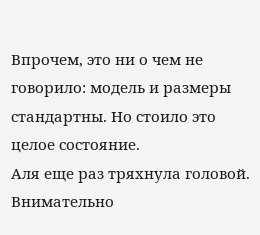Впрочем, это ни о чем не говорило: модель и размеры стандартны. Но стоило это целое состояние.
Аля еще раз тряхнула головой. Внимательно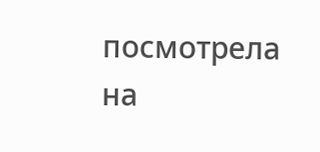посмотрела на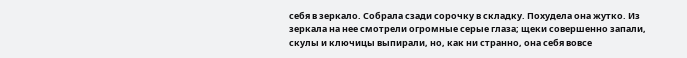себя в зеркало. Собрала сзади сорочку в складку. Похудела она жутко. Из зеркала на нее смотрели огромные серые глаза; щеки совершенно запали, скулы и ключицы выпирали, но, как ни странно, она себя вовсе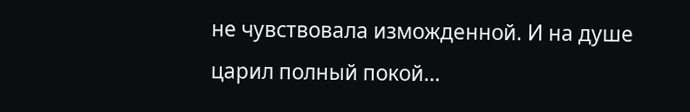не чувствовала изможденной. И на душе царил полный покой…